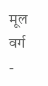मूल वर्ग -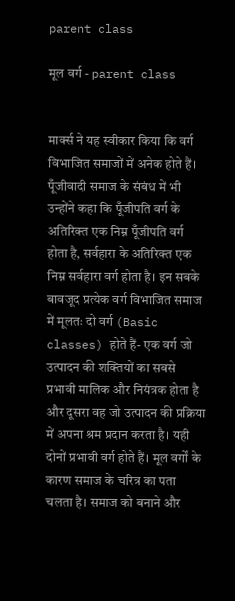parent class

मूल वर्ग - parent class


मार्क्स ने यह स्वीकार किया कि वर्ग विभाजित समाजों में अनेक होते हैं। पूँजीवादी समाज के संबंध में भी उन्होंने कहा कि पूँजीपति वर्ग के अतिरिक्त एक निम्न पूँजीपति वर्ग होता है, सर्वहारा के अतिरिक्त एक निम्न सर्वहारा वर्ग होता है। इन सबके बावजूद प्रत्येक वर्ग विभाजित समाज में मूलतः दो वर्ग (Basic classes) होते हैं- एक वर्ग जो उत्पादन की शक्तियों का सबसे प्रभावी मालिक और नियंत्रक होता है और दूसरा वह जो उत्पादन की प्रक्रिया में अपना श्रम प्रदान करता है। यही दोनों प्रभावी वर्ग होते हैं। मूल वर्गों के कारण समाज के चरित्र का पता चलता है। समाज को बनाने और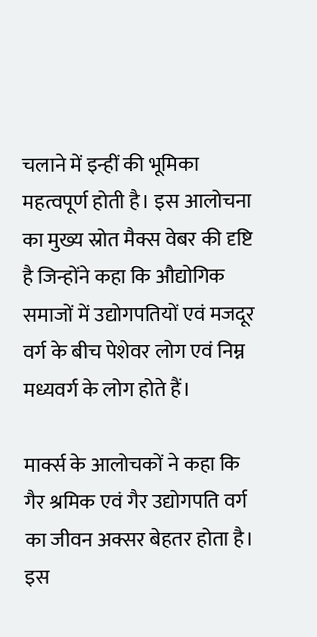चलाने में इन्हीं की भूमिका महत्वपूर्ण होती है। इस आलोचना का मुख्य स्रोत मैक्स वेबर की दृष्टि है जिन्होंने कहा कि औद्योगिक समाजों में उद्योगपतियों एवं मजदूर वर्ग के बीच पेशेवर लोग एवं निम्न मध्यवर्ग के लोग होते हैं।

मार्क्स के आलोचकों ने कहा कि गैर श्रमिक एवं गैर उद्योगपति वर्ग का जीवन अक्सर बेहतर होता है। इस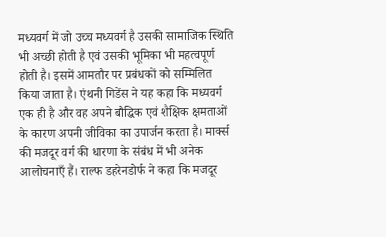मध्यवर्ग में जो उच्च मध्यवर्ग है उसकी सामाजिक स्थिति भी अच्छी होती है एवं उसकी भूमिका भी महत्वपूर्ण होती है। इसमें आमतौर पर प्रबंधकों को सम्मिलित किया जाता है। एंथनी गिडेंस ने यह कहा कि मध्यवर्ग एक ही है और वह अपने बौद्धिक एवं शैक्षिक क्षमताओं के कारण अपनी जीविका का उपार्जन करता है। मार्क्स की मजदूर वर्ग की धारणा के संबंध में भी अनेक आलोचनाएँ हैं। राल्फ डहरेनडोर्फ ने कहा कि मजदूर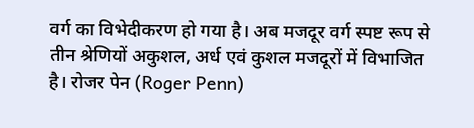वर्ग का विभेदीकरण हो गया है। अब मजदूर वर्ग स्पष्ट रूप से तीन श्रेणियों अकुशल, अर्ध एवं कुशल मजदूरों में विभाजित है। रोजर पेन (Roger Penn)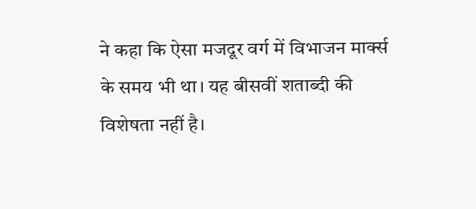ने कहा कि ऐसा मजदूर वर्ग में विभाजन मार्क्स के समय भी था। यह बीसवीं शताब्दी की विशेषता नहीं है।